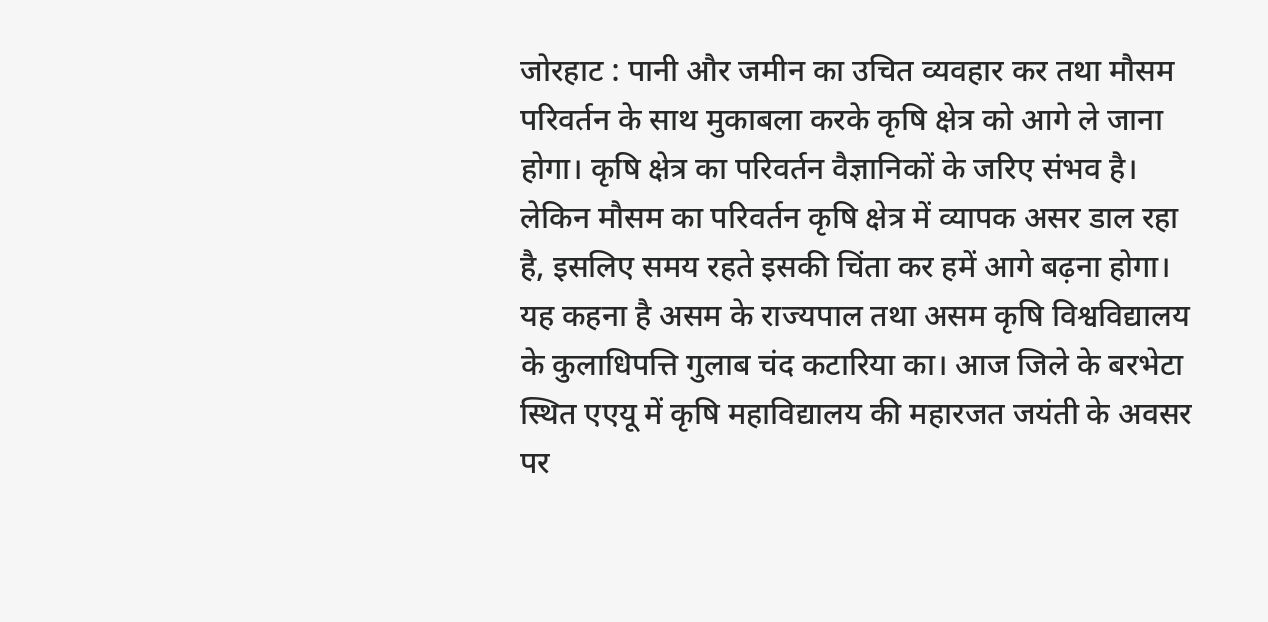जोरहाट : पानी और जमीन का उचित व्यवहार कर तथा मौसम परिवर्तन के साथ मुकाबला करके कृषि क्षेत्र को आगे ले जाना होगा। कृषि क्षेत्र का परिवर्तन वैज्ञानिकों के जरिए संभव है। लेकिन मौसम का परिवर्तन कृषि क्षेत्र में व्यापक असर डाल रहा है, इसलिए समय रहते इसकी चिंता कर हमें आगे बढ़ना होगा। यह कहना है असम के राज्यपाल तथा असम कृषि विश्वविद्यालय के कुलाधिपत्ति गुलाब चंद कटारिया का। आज जिले के बरभेटा स्थित एएयू में कृषि महाविद्यालय की महारजत जयंती के अवसर पर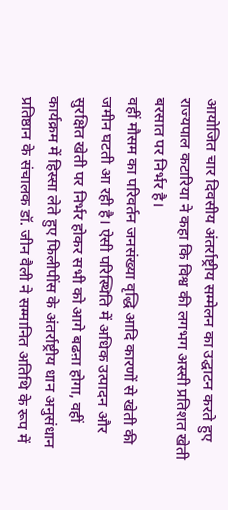आयोजित चार दिवसीय अंतर्राष्ट्रीय सम्मेलन का उद्घाटन करते हुए राज्यपाल कटारिया ने कहा कि विश्व की लगभग अस्सी प्रतिशत खेती बरसात पर निर्भर है।
वहीं मौसम का परिवर्तन जनसंख्या वृद्धि आदि कारणों से खेती की जमीन घटती आ रही है। ऐसी परिस्थिति में अधिक उत्पादन और सुरक्षित खेती पर निर्भर होकर सभी को आगे बढऩा होगा, वहीं कार्यक्रम में हिस्सा लेते हुए फिलीपींस के अंतर्राष्ट्रीय धान अनुसंधान प्रतिष्ठान के संचालक डॉ. जीन वैली ने सम्मानित अतिथि के रूप में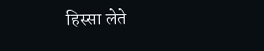हिस्सा लेते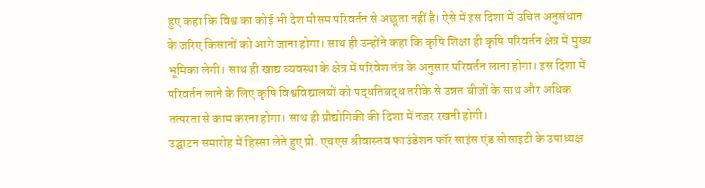हुए कहा कि विश्व का कोई भी देश मौसम परिवर्तन से अछूता नहीं है। ऐसे में इस दिशा में उचित अनुसंधान के जरिए किसानों को आगे जाना होगा। साथ ही उन्होंने कहा कि कृषि शिक्षा ही कृषि परिवर्तन क्षेत्र में मुख्य भूमिका लेगी। साथ ही खाद्य व्यवस्था के क्षेत्र में परिवेश तंत्र के अनुसार परिवर्तन लाना होगा। इस दिशा में परिवर्तन लाने के लिए कृषि विश्वविद्यालयों को पद्धतिबद्ध तरीके से उन्नत बीजों के साथ और अधिक तत्परता से काम करना होगा। साथ ही प्रौद्योगिकी की दिशा में नजर रखनी होगी।
उद्घाटन समारोह में हिस्सा लेते हुए प्रो. एचएस श्रीवास्तव फाउंडेशन फॉर साइंस एंड सोसाइटी के उपाध्यक्ष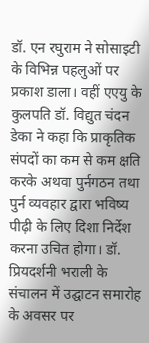डॉ. एन रघुराम ने सोसाइटी के विभिन्न पहलुओं पर प्रकाश डाला। वहीं एएयु के कुलपति डॉ. विद्युत चंदन डेका ने कहा कि प्राकृतिक संपदों का कम से कम क्षति करके अथवा पुर्नगठन तथा पुर्न व्यवहार द्वारा भविष्य पीढ़ी के लिए दिशा निर्देश करना उचित होगा। डॉ. प्रियदर्शनी भराली के संचालन में उद्घाटन समारोह के अवसर पर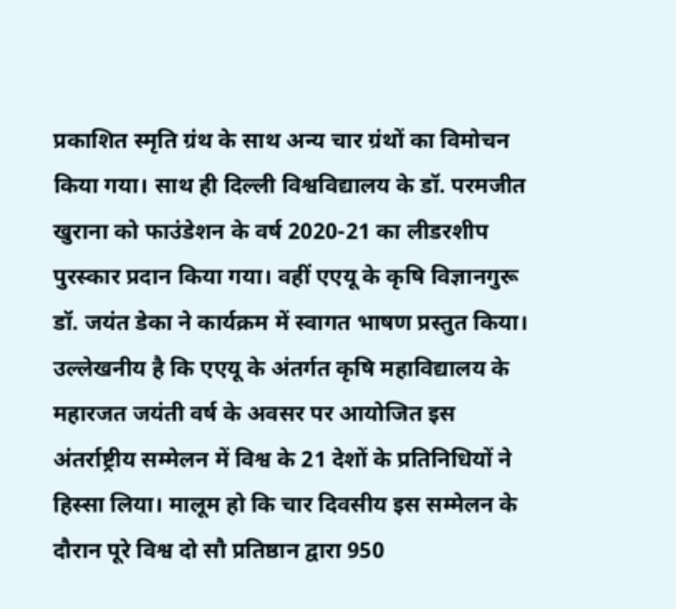प्रकाशित स्मृति ग्रंथ के साथ अन्य चार ग्रंथों का विमोचन किया गया। साथ ही दिल्ली विश्वविद्यालय के डॉ. परमजीत खुराना को फाउंडेशन के वर्ष 2020-21 का लीडरशीप पुरस्कार प्रदान किया गया। वहीं एएयू के कृषि विज्ञानगुरू डॉ. जयंत डेका ने कार्यक्रम में स्वागत भाषण प्रस्तुत किया।
उल्लेखनीय है कि एएयू के अंतर्गत कृषि महाविद्यालय के महारजत जयंती वर्ष के अवसर पर आयोजित इस अंतर्राष्ट्रीय सम्मेलन में विश्व के 21 देशों के प्रतिनिधियों ने हिस्सा लिया। मालूम हो कि चार दिवसीय इस सम्मेलन के दौरान पूरे विश्व दो सौ प्रतिष्ठान द्वारा 950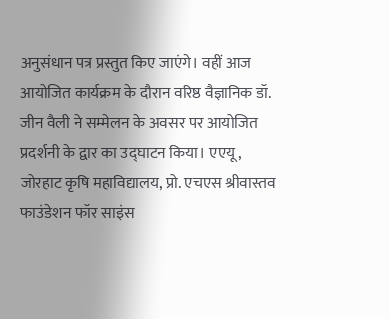अनुसंधान पत्र प्रस्तुत किए जाएंगे। वहीं आज आयोजित कार्यक्रम के दौरान वरिष्ठ वैज्ञानिक डॉ. जीन वैली ने सम्मेलन के अवसर पर आयोजित प्रदर्शनी के द्वार का उद्घाटन किया। एएयू, जोरहाट कृषि महाविद्यालय, प्रो. एचएस श्रीवास्तव फाउंडेशन फॉर साइंस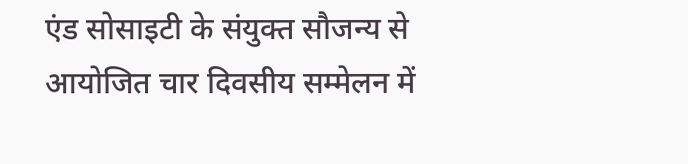एंड सोसाइटी के संयुक्त सौजन्य से आयोजित चार दिवसीय सम्मेलन में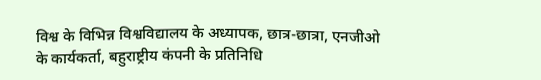विश्व के विभिन्न विश्वविद्यालय के अध्यापक, छात्र-छात्रा, एनजीओ के कार्यकर्ता, बहुराष्ट्रीय कंपनी के प्रतिनिधि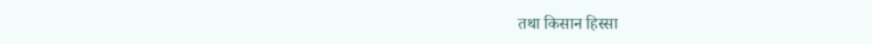तथा किसान हिस्सा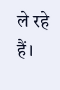ले रहे हैं।